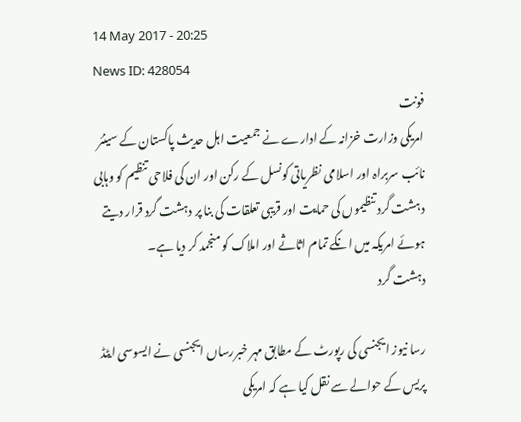14 May 2017 - 20:25
News ID: 428054
فونت
امریکی وزارت خزانہ کے ادارے نے جمعیت اہل حدیث پاکستان کے سینئر نائب سربراہ اور اسلامی نظریاتی کونسل کے رکن اور ان کی فلاحی تنظیم کو وہابی دہشت گرد تنظیموں کی حمایت اور قریبی تعلقات کی بنا پر دہشت گرد قرار دیتے ہوئے امریکہ میں انکے تمام اثاثے اور املاک کو منجمد کر دیا ہے۔
دہشت گرد

رسا نیوز ایجنسی کی رپورٹ کے مطابق مہر خبررساں ایجنسی نے ایسوسی ایٹڈ پریس کے حوالے سے نقل کیا ہے کہ امریکی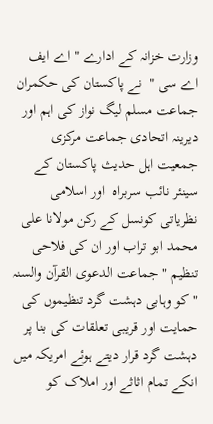وزارت خزانہ کے ادارے " اے ایف اے سی "  نے پاکستان کی حکمران جماعت مسلم لیگ نواز کی اہم اور دیرینہ اتحادی جماعت مرکزی جمعیت اہل حدیث پاکستان کے سینئر نائب سربراہ  اور اسلامی نظریاتی کونسل کے رکن مولانا علی محمد ابو تراب اور ان کی فلاحی تنظیم " جماعت الدعوی القرآن والسنہ " کو وہابی دہشت گرد تنظیموں کی حمایت اور قریبی تعلقات کی بنا پر دہشت گرد قرار دیتے ہوئے امریکہ میں انکے تمام اثاثے اور املاک کو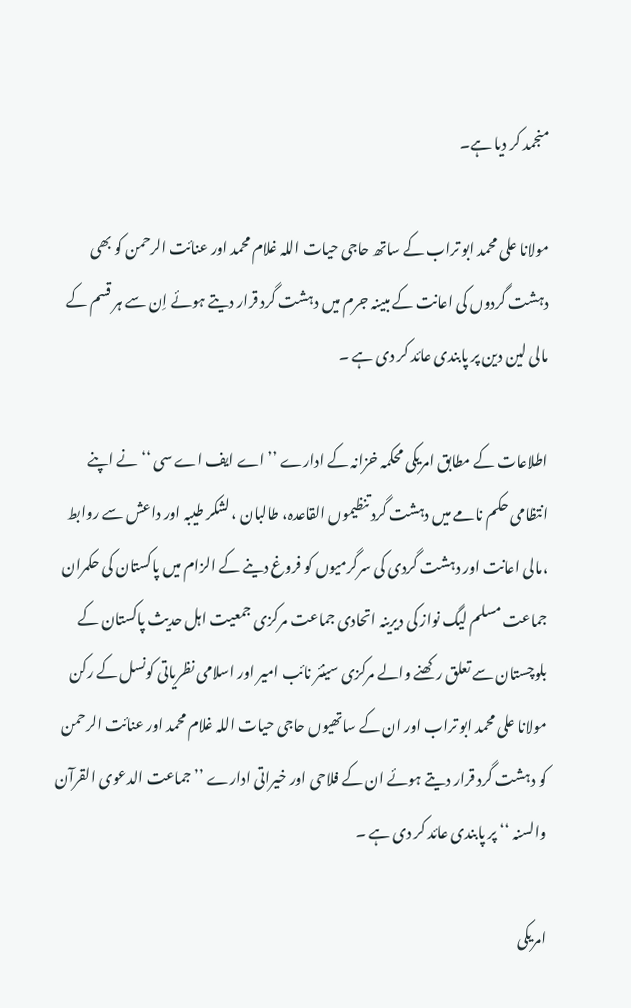منجمد کر دیا ہے۔

مولانا علی محمد ابو تراب کے ساتھ حاجی حیات اللہ غلام محمد اور عنائت الرحمن کو بھی دہشت گردوں کی اعانت کے مبینہ جرم میں دہشت گرد قرار دیتے ہوئے اِن سے ہر قسم کے مالی لین دین پر پابندی عائد کر دی ہے ۔

اطلاعات کے مطابق امریکی محکمہ خزانہ کے ادارے ’’اے ایف اے سی ‘‘ نے اپنے انتظامی حکم نامے میں دہشت گرد تنظیموں القاعدہ، طالبان ، لشکر طیبہ اور داعش سے روابط ،مالی اعانت اور دہشت گردی کی سرگرمیوں کو فروغ دینے کے الزام میں پاکستان کی حکمران جماعت مسلم لیگ نواز کی دیرینہ اتحادی جماعت مرکزی جمعیت اہل حدیث پاکستان کے بلوچستان سے تعلق رکھنے والے مرکزی سینئر نائب امیر اور اسلامی نظریاتی کونسل کے رکن مولانا علی محمد ابو تراب اور ان کے ساتھیوں حاجی حیات اللہ غلام محمد اور عنائت الرحمن کو دہشت گرد قرار دیتے ہوئے ان کے فلاحی اور خیراتی ادارے ’’جماعت الدعوی القرآن والسنہ ‘‘ پر پابندی عائد کر دی ہے ۔

امریکی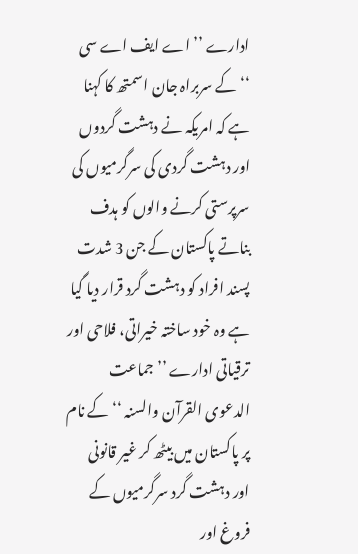ادارے ’’اے ایف اے سی ‘‘کے سربراہ جان اسمتھ کا کہنا ہے کہ امریکہ نے دہشت گردوں اور دہشت گردی کی سرگرمیوں کی سرپرستی کرنے والوں کو ہدف بناتے پاکستان کے جن 3 شدت پسند افراد کو دہشت گرد قرار دیا گیا ہے وہ خود ساختہ خیراتی، فلاحی اور ترقیاتی ادارے ’’جماعت الدعوی القرآن والسنہ ‘‘ کے نام پر پاکستان میں بیٹھ کر غیر قانونی اور دہشت گرد سرگرمیوں کے فروغ اور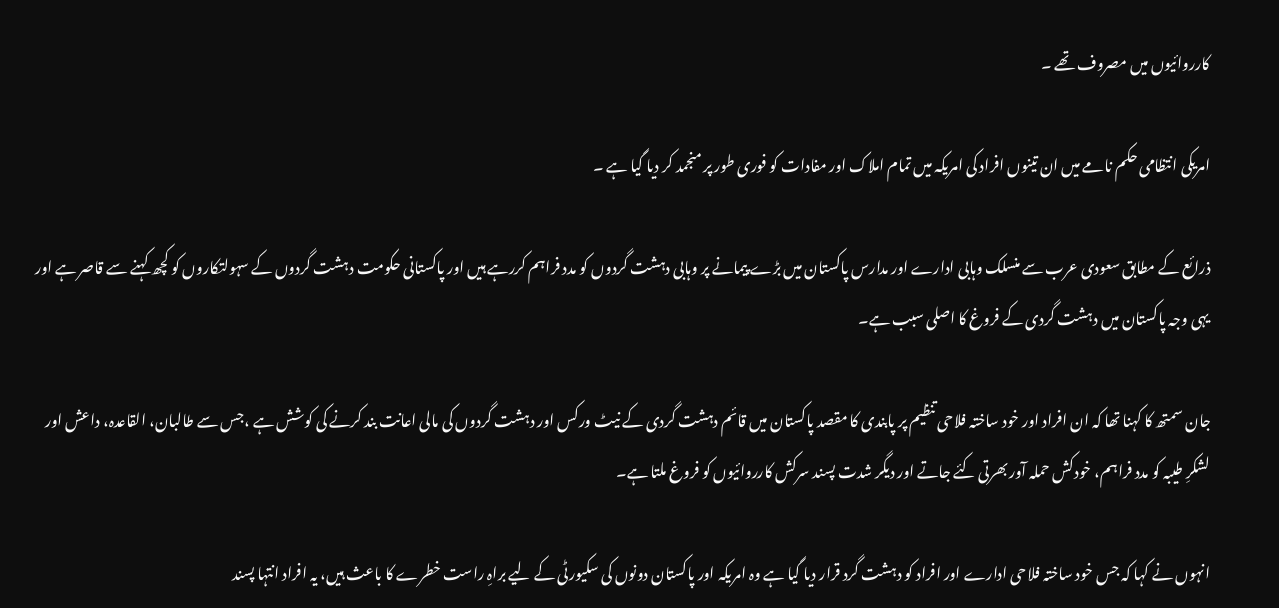کارروائیوں میں مصروف تھے ۔

امریکی انتظامی حکم نامے میں ان تینوں افراد کی امریکہ میں تمام املاک اور مفادات کو فوری طور پر منجمد کر دیا گیا ہے ۔

ذرائع کے مطابق سعودی عرب سے منسلک وہابی ادارے اور مدارس پاکستان میں بڑے پیمانے پر وہابی دہشت گردوں کو مدد فراہم کررہے ہیں اور پاکستانی حکومت دہشت گردوں کے سہولتکاروں کو کچھ کہنے سے قاصر ہے اور یہی وجہ پاکستان میں دہشت گردی کے فروغ کا اصلی سبب ہے۔

جان سمتھ کا کہنا تھا کہ ان افراد اور خود ساختہ فلاحی تنظیم پر پابندی کا مقصد پاکستان میں قائم دہشت گردی کے نیٹ ورکس اور دہشت گردوں کی مالی اعانت بند کرنے کی کوشش ہے ،جس سے طالبان، القاعدہ، داعش اور لشکرِ طیبہ کو مدد فراہم، خودکش حملہ آور بھرتی کئے جاتے اور دیگر شدت پسند سرکش کارروائیوں کو فروغ ملتا ہے۔

انہوں نے کہا کہ جس خود ساختہ فلاحی ادارے اور افراد کو دہشت گرد قرار دیا گیا ہے وہ امریکہ اور پاکستان دونوں کی سکیورٹی کے لیے براہِ راست خطرے کا باعث ہیں، یہ افراد انتہا پسند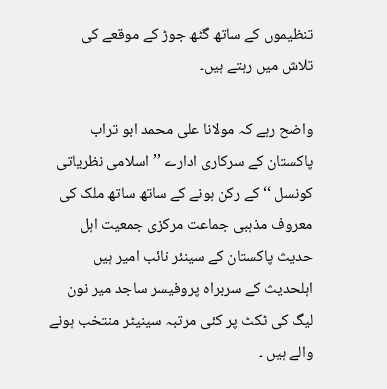تنظیموں کے ساتھ گٹھ جوڑ کے موقعے کی تلاش میں رہتے ہیں۔

واضح رہے کہ مولانا علی محمد ابو تراب پاکستان کے سرکاری ادارے ’’اسلامی نظریاتی کونسل ‘‘ کے رکن ہونے کے ساتھ ساتھ ملک کی معروف مذہبی جماعت مرکزی جمعیت اہل حدیث پاکستان کے سینئر نائب امیر ہیں اہلحدیث کے سربراہ پروفیسر ساجد میر نون لیگ کی ٹکٹ پر کئی مرتبہ سینیٹر منتخب ہونے والے ہیں ۔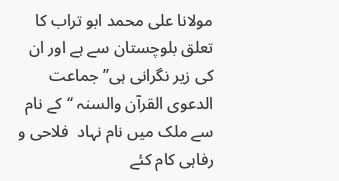مولانا علی محمد ابو تراب کا تعلق بلوچستان سے ہے اور ان کی زیر نگرانی ہی’’جماعت الدعوی القرآن والسنہ ‘‘کے نام سے ملک میں نام نہاد  فلاحی و رفاہی کام کئے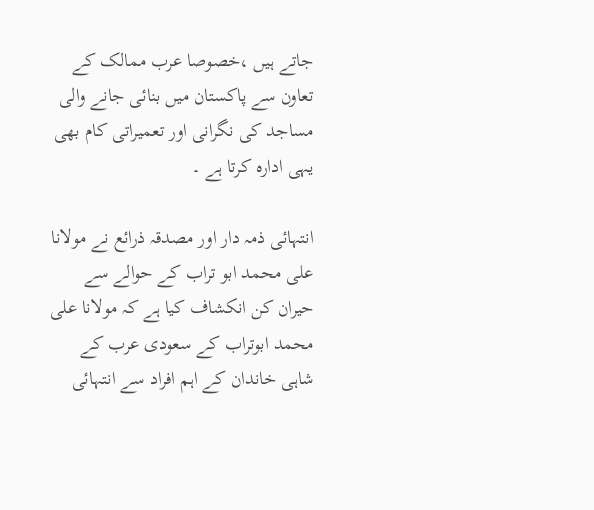جاتے ہیں ،خصوصا عرب ممالک کے تعاون سے پاکستان میں بنائی جانے والی مساجد کی نگرانی اور تعمیراتی کام بھی یہی ادارہ کرتا ہے ۔

انتہائی ذمہ دار اور مصدقہ ذرائع نے مولانا علی محمد ابو تراب کے حوالے سے حیران کن انکشاف کیا ہے کہ مولانا علی محمد ابوتراب کے سعودی عرب کے شاہی خاندان کے اہم افراد سے انتہائی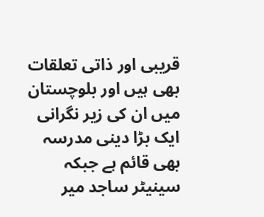قریبی اور ذاتی تعلقات بھی ہیں اور بلوچستان میں ان کی زیر نگرانی ایک بڑا دینی مدرسہ بھی قائم ہے جبکہ سینیٹر ساجد میر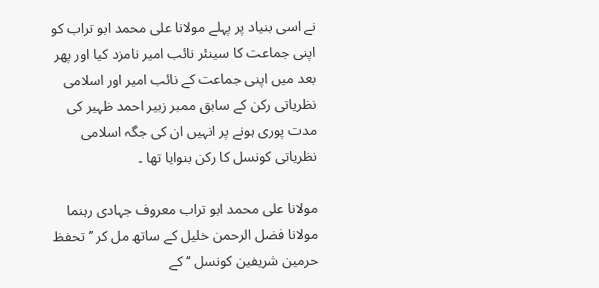نے اسی بنیاد پر پہلے مولانا علی محمد ابو تراب کو اپنی جماعت کا سینئر نائب امیر نامزد کیا اور پھر بعد میں اپنی جماعت کے نائب امیر اور اسلامی نظریاتی رکن کے سابق ممبر زبیر احمد ظہیر کی مدت پوری ہونے پر انہیں ان کی جگہ اسلامی نظریاتی کونسل کا رکن بنوایا تھا ۔

مولانا علی محمد ابو تراب معروف جہادی رہنما مولانا فضل الرحمن خلیل کے ساتھ مل کر ’’تحفظ حرمین شریفین کونسل ‘‘ کے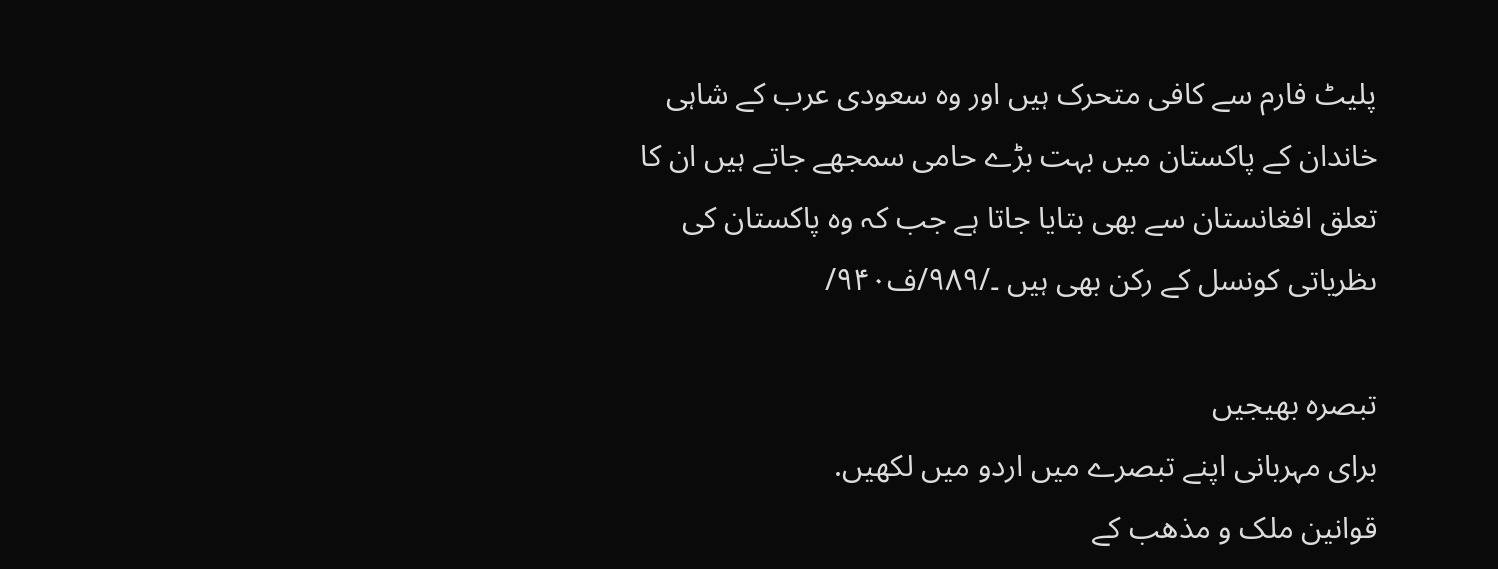پلیٹ فارم سے کافی متحرک ہیں اور وہ سعودی عرب کے شاہی خاندان کے پاکستان میں بہت بڑے حامی سمجھے جاتے ہیں ان کا تعلق افغانستان سے بھی بتایا جاتا ہے جب کہ وہ پاکستان کی ںظریاتی کونسل کے رکن بھی ہیں ۔/۹۸۹/ف۹۴۰/

تبصرہ بھیجیں
برای مہربانی اپنے تبصرے میں اردو میں لکھیں.
قوانین ملک و مذھب کے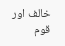خالف اور قوم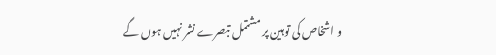و اشخاص کی توہین پر مشتمل تبصرے نشر نہیں ہوں گے